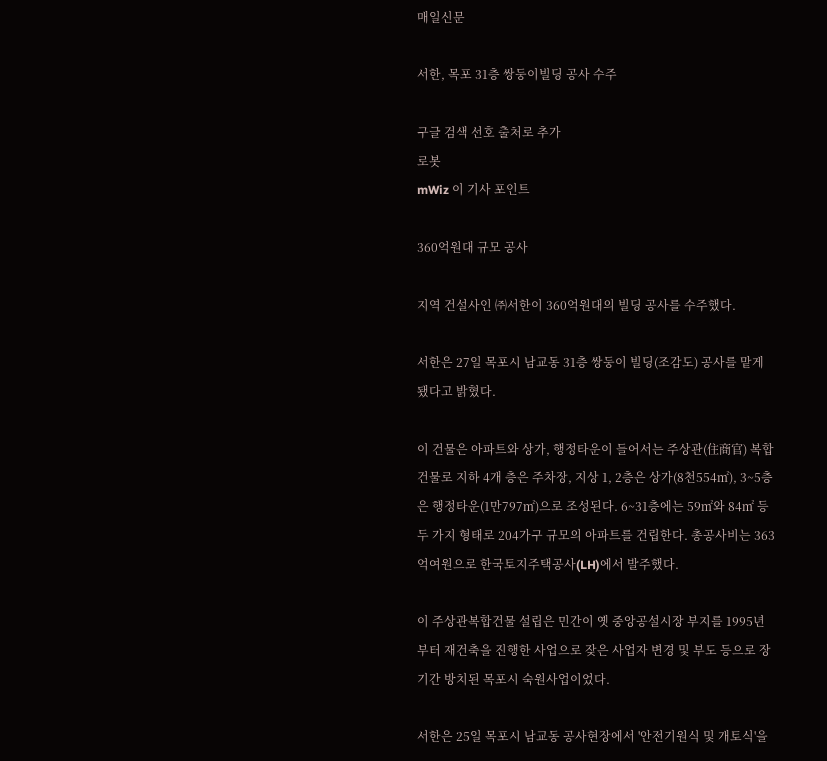매일신문

서한, 목포 31층 쌍둥이빌딩 공사 수주

구글 검색 선호 출처로 추가
로봇
mWiz 이 기사 포인트

360억원대 규모 공사

지역 건설사인 ㈜서한이 360억원대의 빌딩 공사를 수주했다.

서한은 27일 목포시 남교동 31층 쌍둥이 빌딩(조감도) 공사를 맡게 됐다고 밝혔다.

이 건물은 아파트와 상가, 행정타운이 들어서는 주상관(住商官) 복합건물로 지하 4개 층은 주차장, 지상 1, 2층은 상가(8천554㎡), 3~5층은 행정타운(1만797㎡)으로 조성된다. 6~31층에는 59㎡와 84㎡ 등 두 가지 형태로 204가구 규모의 아파트를 건립한다. 총공사비는 363억여원으로 한국토지주택공사(LH)에서 발주했다.

이 주상관복합건물 설립은 민간이 옛 중앙공설시장 부지를 1995년부터 재건축을 진행한 사업으로 잦은 사업자 변경 및 부도 등으로 장기간 방치된 목포시 숙원사업이었다.

서한은 25일 목포시 남교동 공사현장에서 '안전기원식 및 개토식'을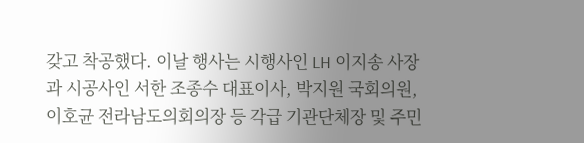갖고 착공했다. 이날 행사는 시행사인 LH 이지송 사장과 시공사인 서한 조종수 대표이사, 박지원 국회의원, 이호균 전라남도의회의장 등 각급 기관단체장 및 주민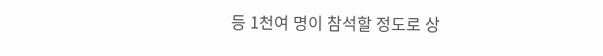등 1천여 명이 참석할 정도로 상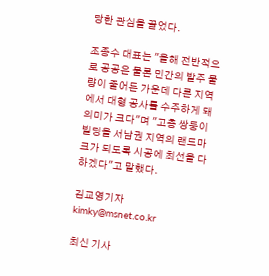당한 관심을 끌었다.

조종수 대표는 "올해 전반적으로 공공은 물론 민간의 발주 물량이 줄어든 가운데 다른 지역에서 대형 공사를 수주하게 돼 의미가 크다"며 "고층 쌍둥이빌딩을 서남권 지역의 랜드마크가 되도록 시공에 최선을 다하겠다"고 말했다.

김교영기자 kimky@msnet.co.kr

최신 기사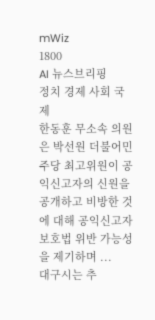mWiz
1800
AI 뉴스브리핑
정치 경제 사회 국제
한동훈 무소속 의원은 박선원 더불어민주당 최고위원이 공익신고자의 신원을 공개하고 비방한 것에 대해 공익신고자 보호법 위반 가능성을 제기하며 ...
대구시는 추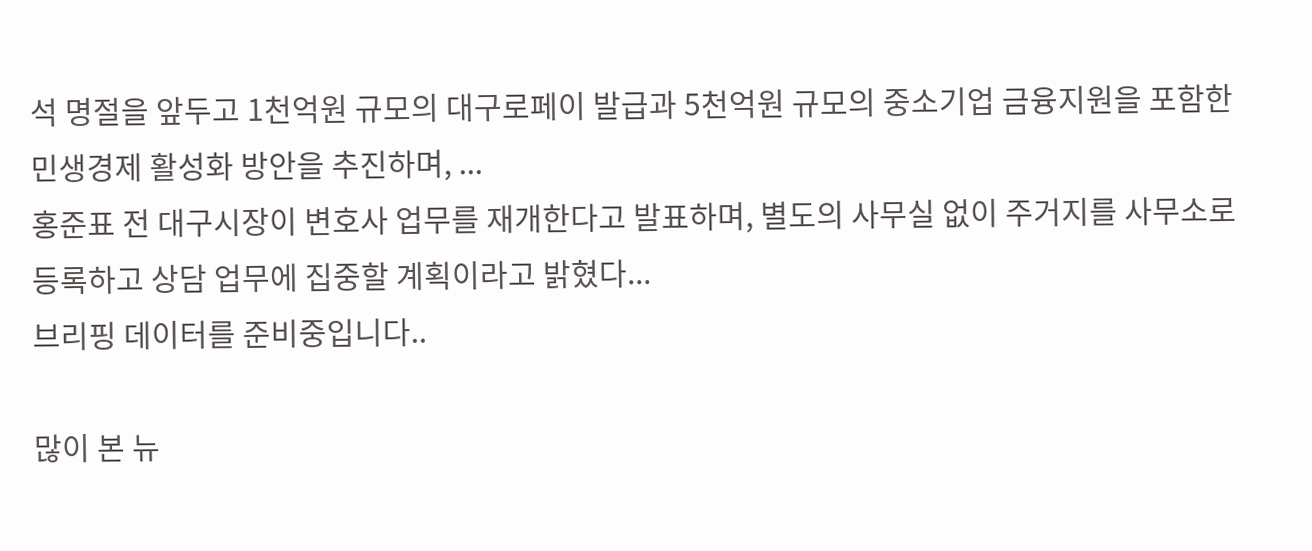석 명절을 앞두고 1천억원 규모의 대구로페이 발급과 5천억원 규모의 중소기업 금융지원을 포함한 민생경제 활성화 방안을 추진하며, ...
홍준표 전 대구시장이 변호사 업무를 재개한다고 발표하며, 별도의 사무실 없이 주거지를 사무소로 등록하고 상담 업무에 집중할 계획이라고 밝혔다...
브리핑 데이터를 준비중입니다..

많이 본 뉴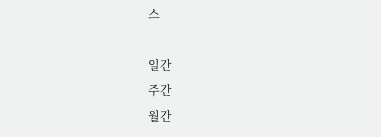스

일간
주간
월간